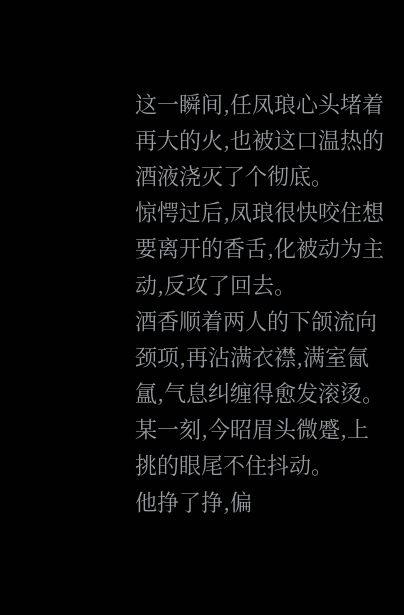这一瞬间,任凤琅心头堵着再大的火,也被这口温热的酒液浇灭了个彻底。
惊愕过后,凤琅很快咬住想要离开的香舌,化被动为主动,反攻了回去。
酒香顺着两人的下颌流向颈项,再沾满衣襟,满室氤氲,气息纠缠得愈发滚烫。
某一刻,今昭眉头微蹙,上挑的眼尾不住抖动。
他挣了挣,偏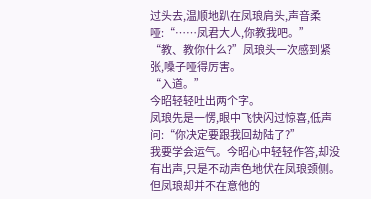过头去,温顺地趴在凤琅肩头,声音柔哑:“……凤君大人,你教我吧。”
“教、教你什么?”凤琅头一次感到紧张,嗓子哑得厉害。
“入道。”
今昭轻轻吐出两个字。
凤琅先是一愣,眼中飞快闪过惊喜,低声问:“你决定要跟我回劫陆了?”
我要学会运气。今昭心中轻轻作答,却没有出声,只是不动声色地伏在凤琅颈侧。
但凤琅却并不在意他的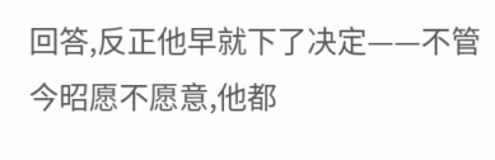回答,反正他早就下了决定——不管今昭愿不愿意,他都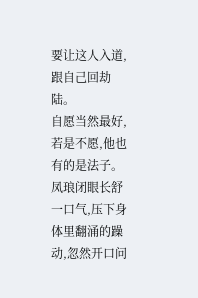要让这人入道,跟自己回劫陆。
自愿当然最好,若是不愿,他也有的是法子。
凤琅闭眼长舒一口气,压下身体里翻涌的躁动,忽然开口问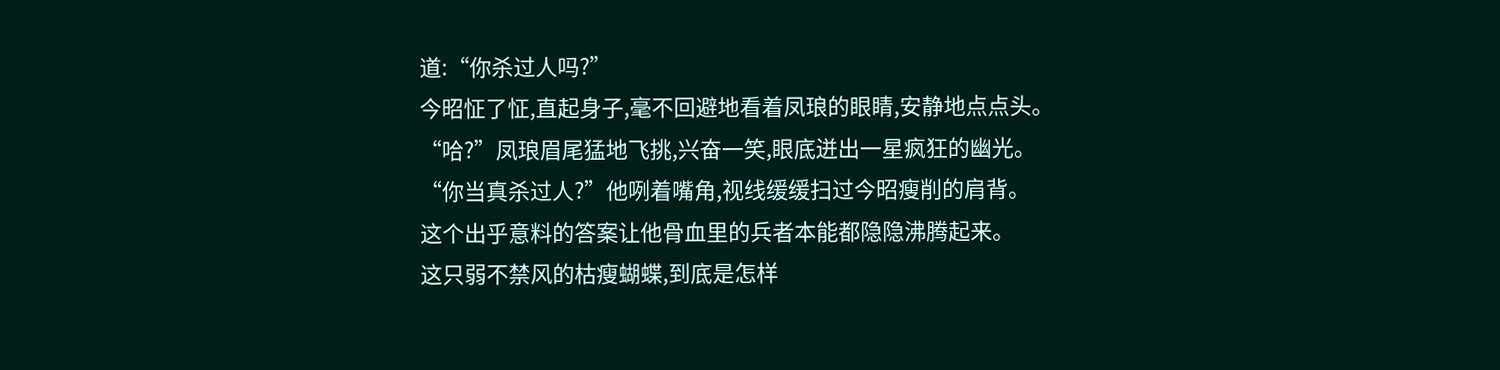道:“你杀过人吗?”
今昭怔了怔,直起身子,毫不回避地看着凤琅的眼睛,安静地点点头。
“哈?”凤琅眉尾猛地飞挑,兴奋一笑,眼底迸出一星疯狂的幽光。
“你当真杀过人?”他咧着嘴角,视线缓缓扫过今昭瘦削的肩背。
这个出乎意料的答案让他骨血里的兵者本能都隐隐沸腾起来。
这只弱不禁风的枯瘦蝴蝶,到底是怎样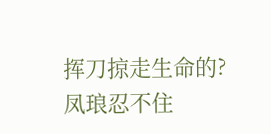挥刀掠走生命的?
凤琅忍不住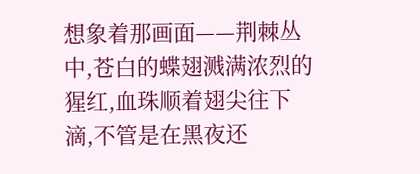想象着那画面——荆棘丛中,苍白的蝶翅溅满浓烈的猩红,血珠顺着翅尖往下滴,不管是在黑夜还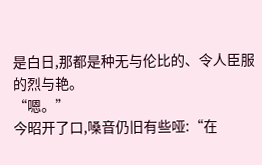是白日,那都是种无与伦比的、令人臣服的烈与艳。
“嗯。”
今昭开了口,嗓音仍旧有些哑:“在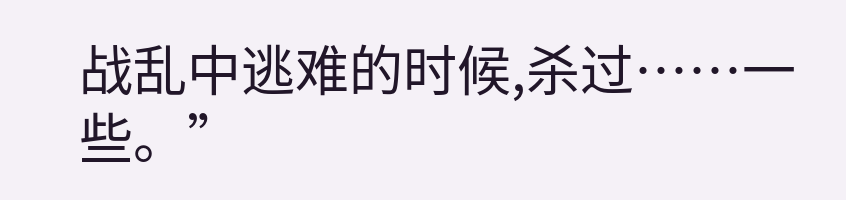战乱中逃难的时候,杀过……一些。”